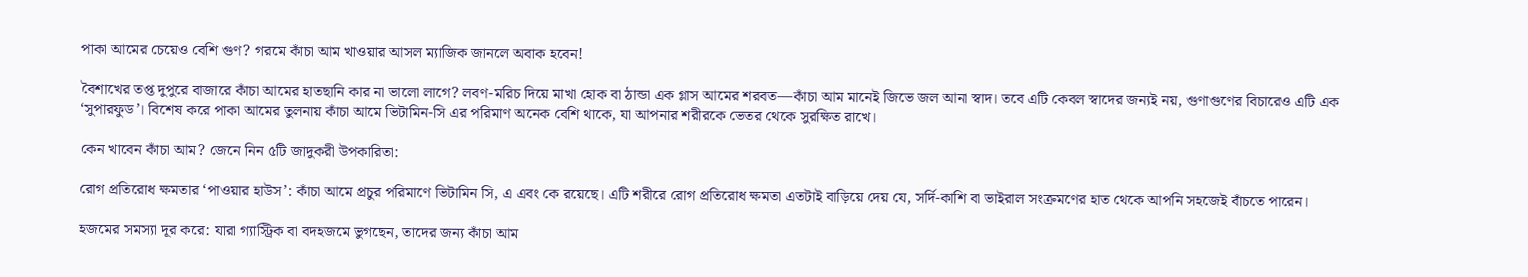পাকা আমের চেয়েও বেশি গুণ? গরমে কাঁচা আম খাওয়ার আসল ম্যাজিক জানলে অবাক হবেন!

বৈশাখের তপ্ত দুপুরে বাজারে কাঁচা আমের হাতছানি কার না ভালো লাগে? লবণ-মরিচ দিয়ে মাখা হোক বা ঠান্ডা এক গ্লাস আমের শরবত—কাঁচা আম মানেই জিভে জল আনা স্বাদ। তবে এটি কেবল স্বাদের জন্যই নয়, গুণাগুণের বিচারেও এটি এক ‘সুপারফুড’। বিশেষ করে পাকা আমের তুলনায় কাঁচা আমে ভিটামিন-সি এর পরিমাণ অনেক বেশি থাকে, যা আপনার শরীরকে ভেতর থেকে সুরক্ষিত রাখে।

কেন খাবেন কাঁচা আম? জেনে নিন ৫টি জাদুকরী উপকারিতা:

রোগ প্রতিরোধ ক্ষমতার ‘পাওয়ার হাউস’: কাঁচা আমে প্রচুর পরিমাণে ভিটামিন সি, এ এবং কে রয়েছে। এটি শরীরে রোগ প্রতিরোধ ক্ষমতা এতটাই বাড়িয়ে দেয় যে, সর্দি-কাশি বা ভাইরাল সংক্রমণের হাত থেকে আপনি সহজেই বাঁচতে পারেন।

হজমের সমস্যা দূর করে: যারা গ্যাস্ট্রিক বা বদহজমে ভুগছেন, তাদের জন্য কাঁচা আম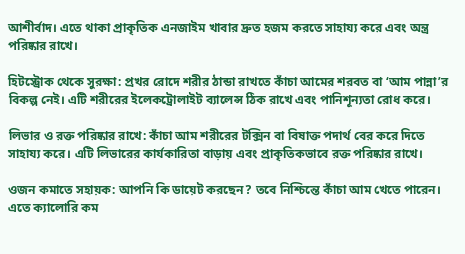আশীর্বাদ। এতে থাকা প্রাকৃতিক এনজাইম খাবার দ্রুত হজম করতে সাহায্য করে এবং অন্ত্র পরিষ্কার রাখে।

হিটস্ট্রোক থেকে সুরক্ষা: প্রখর রোদে শরীর ঠান্ডা রাখতে কাঁচা আমের শরবত বা ‘আম পান্না’র বিকল্প নেই। এটি শরীরের ইলেকট্রোলাইট ব্যালেন্স ঠিক রাখে এবং পানিশূন্যতা রোধ করে।

লিভার ও রক্ত পরিষ্কার রাখে: কাঁচা আম শরীরের টক্সিন বা বিষাক্ত পদার্থ বের করে দিতে সাহায্য করে। এটি লিভারের কার্যকারিতা বাড়ায় এবং প্রাকৃতিকভাবে রক্ত পরিষ্কার রাখে।

ওজন কমাতে সহায়ক: আপনি কি ডায়েট করছেন? তবে নিশ্চিন্তে কাঁচা আম খেতে পারেন। এতে ক্যালোরি কম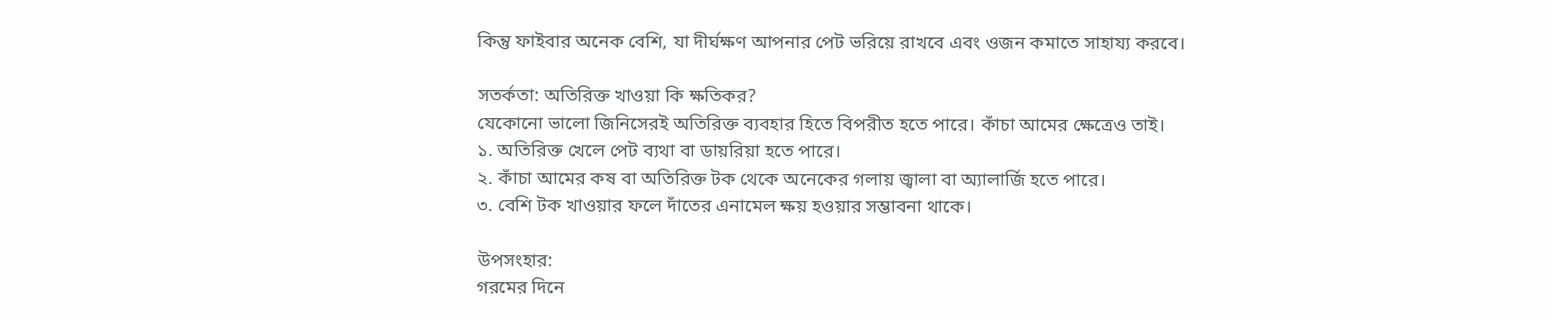কিন্তু ফাইবার অনেক বেশি, যা দীর্ঘক্ষণ আপনার পেট ভরিয়ে রাখবে এবং ওজন কমাতে সাহায্য করবে।

সতর্কতা: অতিরিক্ত খাওয়া কি ক্ষতিকর?
যেকোনো ভালো জিনিসেরই অতিরিক্ত ব্যবহার হিতে বিপরীত হতে পারে। কাঁচা আমের ক্ষেত্রেও তাই।
১. অতিরিক্ত খেলে পেট ব্যথা বা ডায়রিয়া হতে পারে।
২. কাঁচা আমের কষ বা অতিরিক্ত টক থেকে অনেকের গলায় জ্বালা বা অ্যালার্জি হতে পারে।
৩. বেশি টক খাওয়ার ফলে দাঁতের এনামেল ক্ষয় হওয়ার সম্ভাবনা থাকে।

উপসংহার:
গরমের দিনে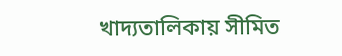খাদ্যতালিকায় সীমিত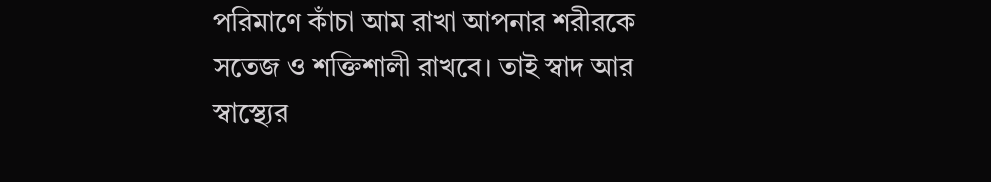পরিমাণে কাঁচা আম রাখা আপনার শরীরকে সতেজ ও শক্তিশালী রাখবে। তাই স্বাদ আর স্বাস্থ্যের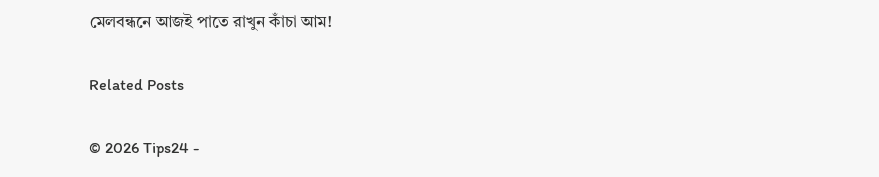মেলবন্ধনে আজই পাতে রাখুন কাঁচা আম!

Related Posts

© 2026 Tips24 -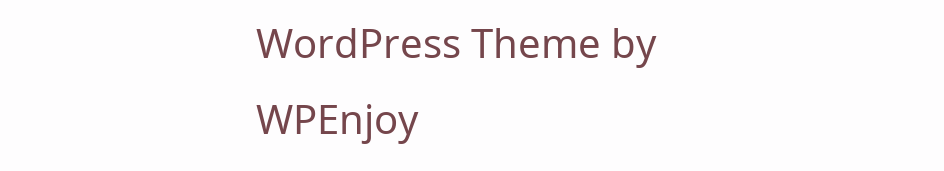WordPress Theme by WPEnjoy